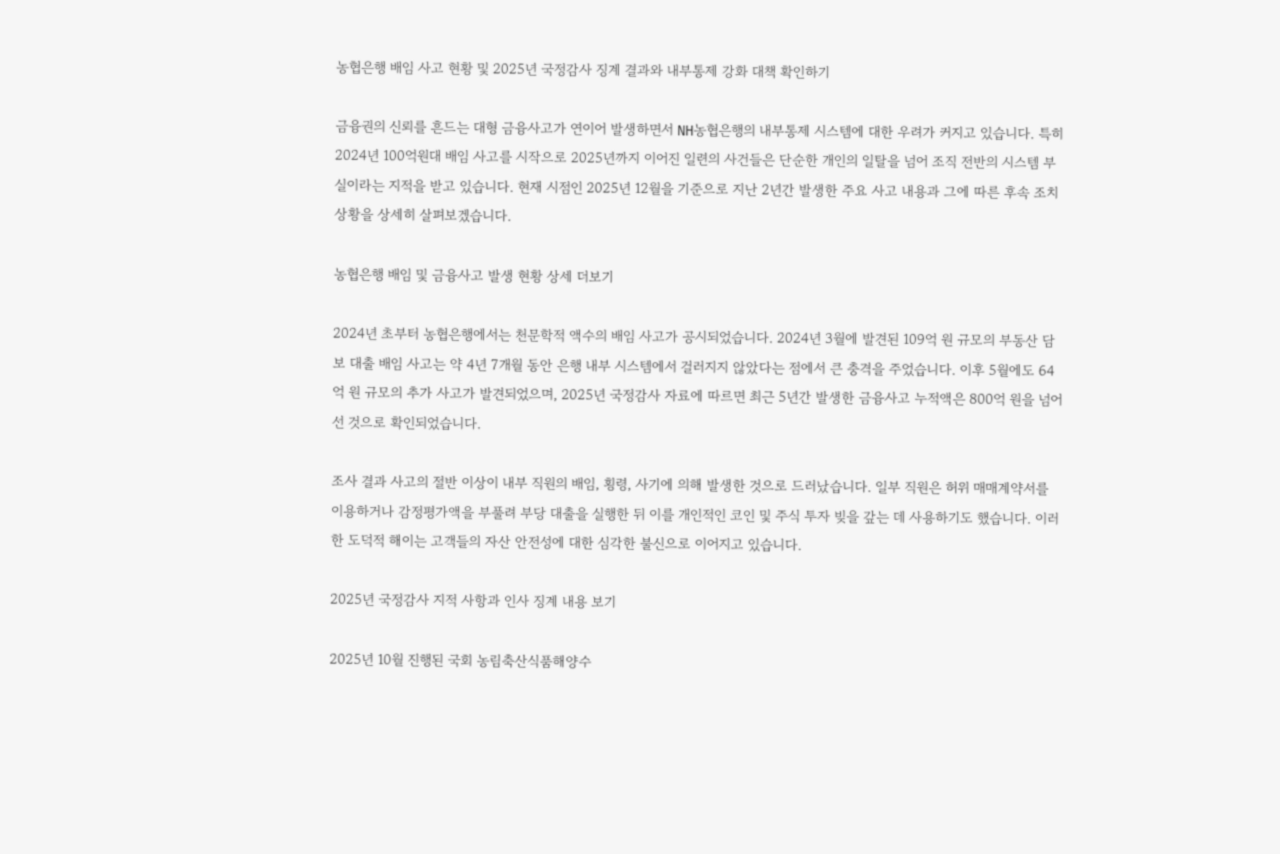농협은행 배임 사고 현황 및 2025년 국정감사 징계 결과와 내부통제 강화 대책 확인하기

금융권의 신뢰를 흔드는 대형 금융사고가 연이어 발생하면서 NH농협은행의 내부통제 시스템에 대한 우려가 커지고 있습니다. 특히 2024년 100억원대 배임 사고를 시작으로 2025년까지 이어진 일련의 사건들은 단순한 개인의 일탈을 넘어 조직 전반의 시스템 부실이라는 지적을 받고 있습니다. 현재 시점인 2025년 12월을 기준으로 지난 2년간 발생한 주요 사고 내용과 그에 따른 후속 조치 상황을 상세히 살펴보겠습니다.

농협은행 배임 및 금융사고 발생 현황 상세 더보기

2024년 초부터 농협은행에서는 천문학적 액수의 배임 사고가 공시되었습니다. 2024년 3월에 발견된 109억 원 규모의 부동산 담보 대출 배임 사고는 약 4년 7개월 동안 은행 내부 시스템에서 걸러지지 않았다는 점에서 큰 충격을 주었습니다. 이후 5월에도 64억 원 규모의 추가 사고가 발견되었으며, 2025년 국정감사 자료에 따르면 최근 5년간 발생한 금융사고 누적액은 800억 원을 넘어선 것으로 확인되었습니다.

조사 결과 사고의 절반 이상이 내부 직원의 배임, 횡령, 사기에 의해 발생한 것으로 드러났습니다. 일부 직원은 허위 매매계약서를 이용하거나 감정평가액을 부풀려 부당 대출을 실행한 뒤 이를 개인적인 코인 및 주식 투자 빚을 갚는 데 사용하기도 했습니다. 이러한 도덕적 해이는 고객들의 자산 안전성에 대한 심각한 불신으로 이어지고 있습니다.

2025년 국정감사 지적 사항과 인사 징계 내용 보기

2025년 10월 진행된 국회 농림축산식품해양수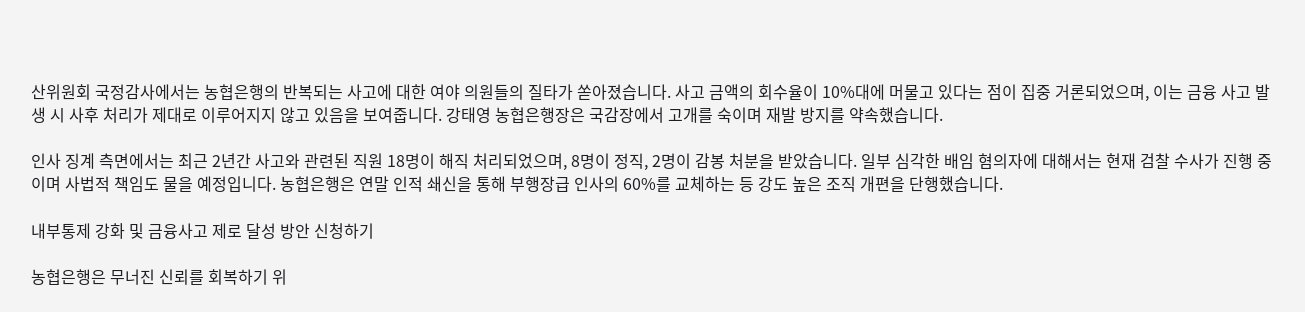산위원회 국정감사에서는 농협은행의 반복되는 사고에 대한 여야 의원들의 질타가 쏟아졌습니다. 사고 금액의 회수율이 10%대에 머물고 있다는 점이 집중 거론되었으며, 이는 금융 사고 발생 시 사후 처리가 제대로 이루어지지 않고 있음을 보여줍니다. 강태영 농협은행장은 국감장에서 고개를 숙이며 재발 방지를 약속했습니다.

인사 징계 측면에서는 최근 2년간 사고와 관련된 직원 18명이 해직 처리되었으며, 8명이 정직, 2명이 감봉 처분을 받았습니다. 일부 심각한 배임 혐의자에 대해서는 현재 검찰 수사가 진행 중이며 사법적 책임도 물을 예정입니다. 농협은행은 연말 인적 쇄신을 통해 부행장급 인사의 60%를 교체하는 등 강도 높은 조직 개편을 단행했습니다.

내부통제 강화 및 금융사고 제로 달성 방안 신청하기

농협은행은 무너진 신뢰를 회복하기 위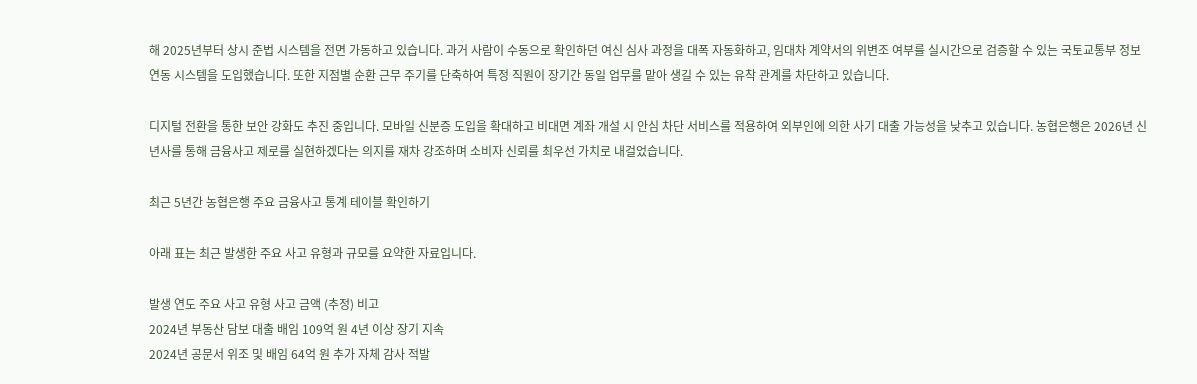해 2025년부터 상시 준법 시스템을 전면 가동하고 있습니다. 과거 사람이 수동으로 확인하던 여신 심사 과정을 대폭 자동화하고, 임대차 계약서의 위변조 여부를 실시간으로 검증할 수 있는 국토교통부 정보 연동 시스템을 도입했습니다. 또한 지점별 순환 근무 주기를 단축하여 특정 직원이 장기간 동일 업무를 맡아 생길 수 있는 유착 관계를 차단하고 있습니다.

디지털 전환을 통한 보안 강화도 추진 중입니다. 모바일 신분증 도입을 확대하고 비대면 계좌 개설 시 안심 차단 서비스를 적용하여 외부인에 의한 사기 대출 가능성을 낮추고 있습니다. 농협은행은 2026년 신년사를 통해 금융사고 제로를 실현하겠다는 의지를 재차 강조하며 소비자 신뢰를 최우선 가치로 내걸었습니다.

최근 5년간 농협은행 주요 금융사고 통계 테이블 확인하기

아래 표는 최근 발생한 주요 사고 유형과 규모를 요약한 자료입니다.

발생 연도 주요 사고 유형 사고 금액 (추정) 비고
2024년 부동산 담보 대출 배임 109억 원 4년 이상 장기 지속
2024년 공문서 위조 및 배임 64억 원 추가 자체 감사 적발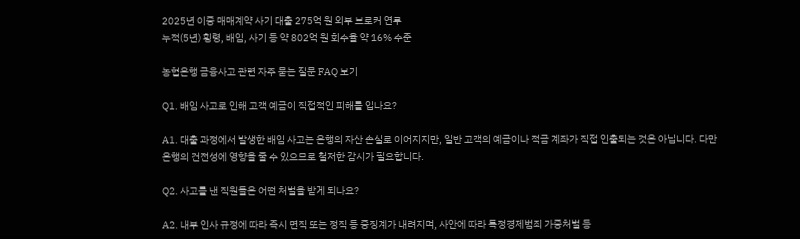2025년 이중 매매계약 사기 대출 275억 원 외부 브로커 연루
누적(5년) 횡령, 배임, 사기 등 약 802억 원 회수율 약 16% 수준

농협은행 금융사고 관련 자주 묻는 질문 FAQ 보기

Q1. 배임 사고로 인해 고객 예금이 직접적인 피해를 입나요?

A1. 대출 과정에서 발생한 배임 사고는 은행의 자산 손실로 이어지지만, 일반 고객의 예금이나 적금 계좌가 직접 인출되는 것은 아닙니다. 다만 은행의 건전성에 영향을 줄 수 있으므로 철저한 감시가 필요합니다.

Q2. 사고를 낸 직원들은 어떤 처벌을 받게 되나요?

A2. 내부 인사 규정에 따라 즉시 면직 또는 정직 등 중징계가 내려지며, 사안에 따라 특정경제범죄 가중처벌 등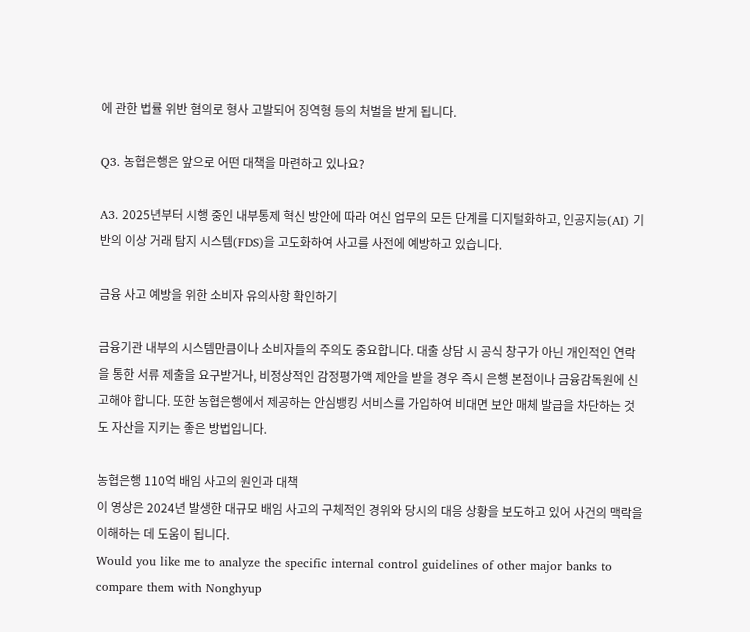에 관한 법률 위반 혐의로 형사 고발되어 징역형 등의 처벌을 받게 됩니다.

Q3. 농협은행은 앞으로 어떤 대책을 마련하고 있나요?

A3. 2025년부터 시행 중인 내부통제 혁신 방안에 따라 여신 업무의 모든 단계를 디지털화하고, 인공지능(AI) 기반의 이상 거래 탐지 시스템(FDS)을 고도화하여 사고를 사전에 예방하고 있습니다.

금융 사고 예방을 위한 소비자 유의사항 확인하기

금융기관 내부의 시스템만큼이나 소비자들의 주의도 중요합니다. 대출 상담 시 공식 창구가 아닌 개인적인 연락을 통한 서류 제출을 요구받거나, 비정상적인 감정평가액 제안을 받을 경우 즉시 은행 본점이나 금융감독원에 신고해야 합니다. 또한 농협은행에서 제공하는 안심뱅킹 서비스를 가입하여 비대면 보안 매체 발급을 차단하는 것도 자산을 지키는 좋은 방법입니다.

농협은행 110억 배임 사고의 원인과 대책
이 영상은 2024년 발생한 대규모 배임 사고의 구체적인 경위와 당시의 대응 상황을 보도하고 있어 사건의 맥락을 이해하는 데 도움이 됩니다.
Would you like me to analyze the specific internal control guidelines of other major banks to compare them with Nonghyup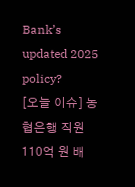Bank’s updated 2025 policy?
[오늘 이슈] 농협은행 직원 110억 원 배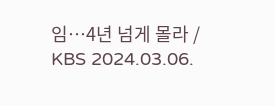임…4년 넘게 몰라 / KBS 2024.03.06.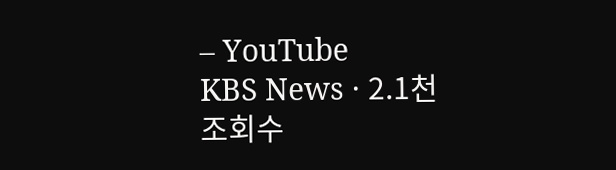– YouTube
KBS News · 2.1천 조회수